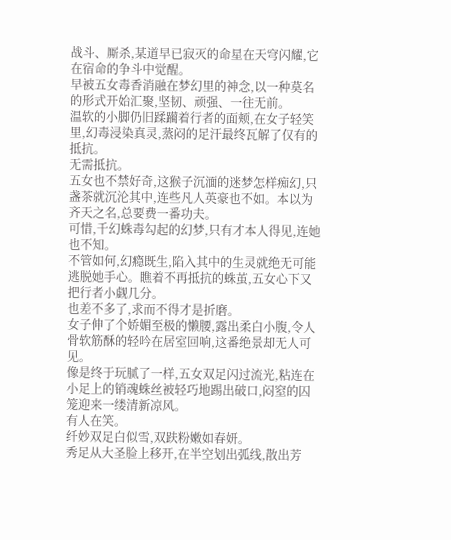战斗、厮杀,某道早已寂灭的命星在天穹闪耀,它在宿命的争斗中觉醒。
早被五女毒香消融在梦幻里的神念,以一种莫名的形式开始汇聚,坚韧、顽强、一往无前。
温软的小脚仍旧蹂躏着行者的面颊,在女子轻笑里,幻毒浸染真灵,蒸闷的足汗最终瓦解了仅有的抵抗。
无需抵抗。
五女也不禁好奇,这猴子沉湎的迷梦怎样痴幻,只盏茶就沉沦其中,连些凡人英豪也不如。本以为齐天之名,总要费一番功夫。
可惜,千幻蛛毒勾起的幻梦,只有才本人得见,连她也不知。
不管如何,幻瘾既生,陷入其中的生灵就绝无可能逃脱她手心。瞧着不再抵抗的蛛茧,五女心下又把行者小觑几分。
也差不多了,求而不得才是折磨。
女子伸了个娇媚至极的懒腰,露出柔白小腹,令人骨软筋酥的轻吟在居室回响,这番绝景却无人可见。
像是终于玩腻了一样,五女双足闪过流光,粘连在小足上的销魂蛛丝被轻巧地踢出破口,闷窒的囚笼迎来一缕清新凉风。
有人在笑。
纤妙双足白似雪,双趺粉嫩如春妍。
秀足从大圣脸上移开,在半空划出弧线,散出芳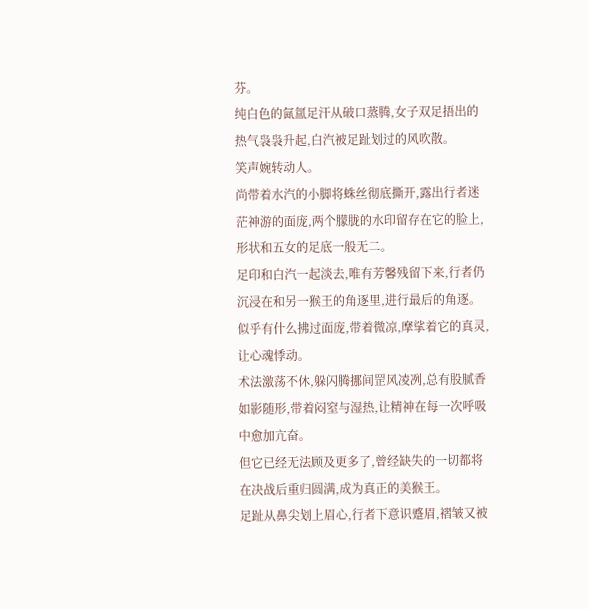芬。
纯白色的氤氲足汗从破口蒸腾,女子双足捂出的热气袅袅升起,白汽被足趾划过的风吹散。
笑声婉转动人。
尚带着水汽的小脚将蛛丝彻底撕开,露出行者迷茫神游的面庞,两个朦胧的水印留存在它的脸上,形状和五女的足底一般无二。
足印和白汽一起淡去,唯有芳馨残留下来,行者仍沉浸在和另一猴王的角逐里,进行最后的角逐。
似乎有什么拂过面庞,带着微凉,摩挲着它的真灵,让心魂悸动。
术法激荡不休,躲闪腾挪间罡风凌冽,总有股腻香如影随形,带着闷窒与湿热,让精神在每一次呼吸中愈加亢奋。
但它已经无法顾及更多了,曾经缺失的一切都将在决战后重归圆满,成为真正的美猴王。
足趾从鼻尖划上眉心,行者下意识蹙眉,褶皱又被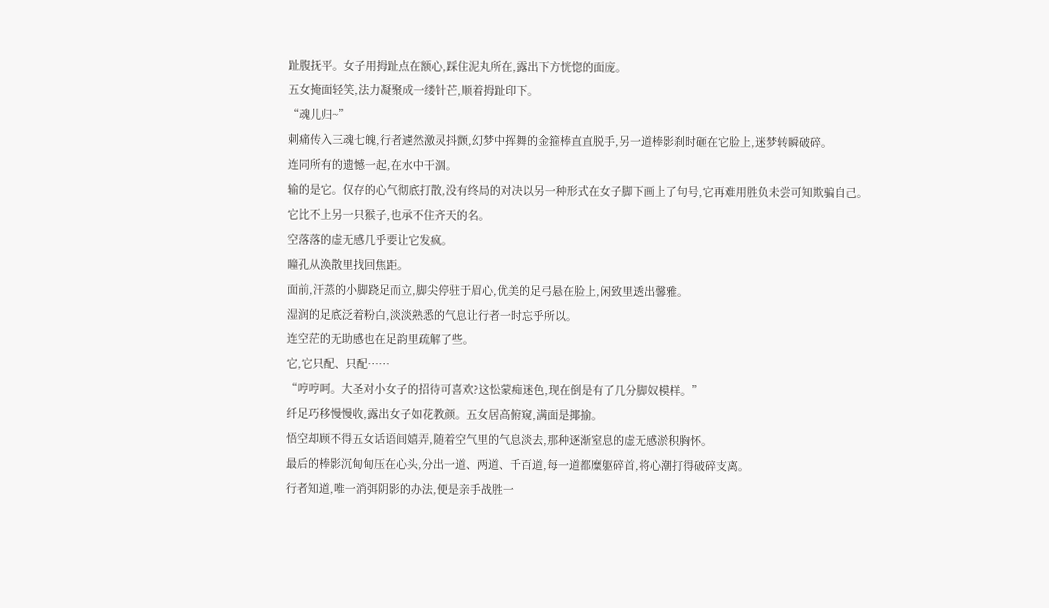趾腹抚平。女子用拇趾点在额心,踩住泥丸所在,露出下方恍惚的面庞。
五女掩面轻笑,法力凝聚成一缕针芒,顺着拇趾印下。
“魂儿归~”
刺痛传入三魂七魄,行者遽然激灵抖颤,幻梦中挥舞的金箍棒直直脱手,另一道棒影刹时砸在它脸上,迷梦转瞬破碎。
连同所有的遗憾一起,在水中干涸。
输的是它。仅存的心气彻底打散,没有终局的对决以另一种形式在女子脚下画上了句号,它再难用胜负未尝可知欺骗自己。
它比不上另一只猴子,也承不住齐天的名。
空落落的虚无感几乎要让它发疯。
瞳孔从涣散里找回焦距。
面前,汗蒸的小脚跷足而立,脚尖停驻于眉心,优美的足弓悬在脸上,闲致里透出馨雅。
湿润的足底泛着粉白,淡淡熟悉的气息让行者一时忘乎所以。
连空茫的无助感也在足韵里疏解了些。
它,它只配、只配……
“哼哼呵。大圣对小女子的招待可喜欢?这忪蒙痴迷色,现在倒是有了几分脚奴模样。”
纤足巧移慢慢收,露出女子如花教颜。五女居高俯窥,满面是揶揄。
悟空却顾不得五女话语间嬉弄,随着空气里的气息淡去,那种逐渐窒息的虚无感淤积胸怀。
最后的棒影沉甸甸压在心头,分出一道、两道、千百道,每一道都糜躯碎首,将心潮打得破碎支离。
行者知道,唯一消弭阴影的办法,便是亲手战胜一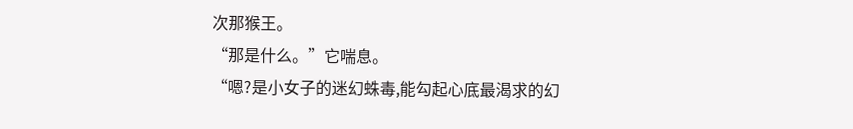次那猴王。
“那是什么。”它喘息。
“嗯?是小女子的迷幻蛛毒,能勾起心底最渴求的幻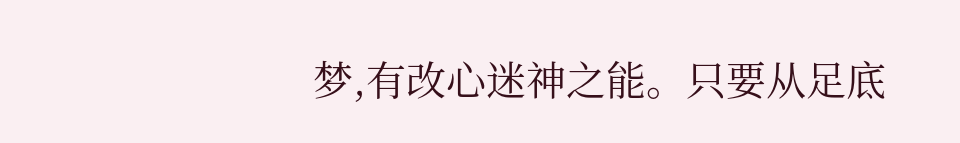梦,有改心迷神之能。只要从足底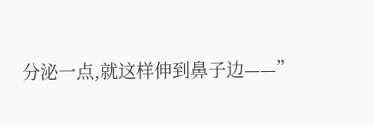分泌一点,就这样伸到鼻子边——”